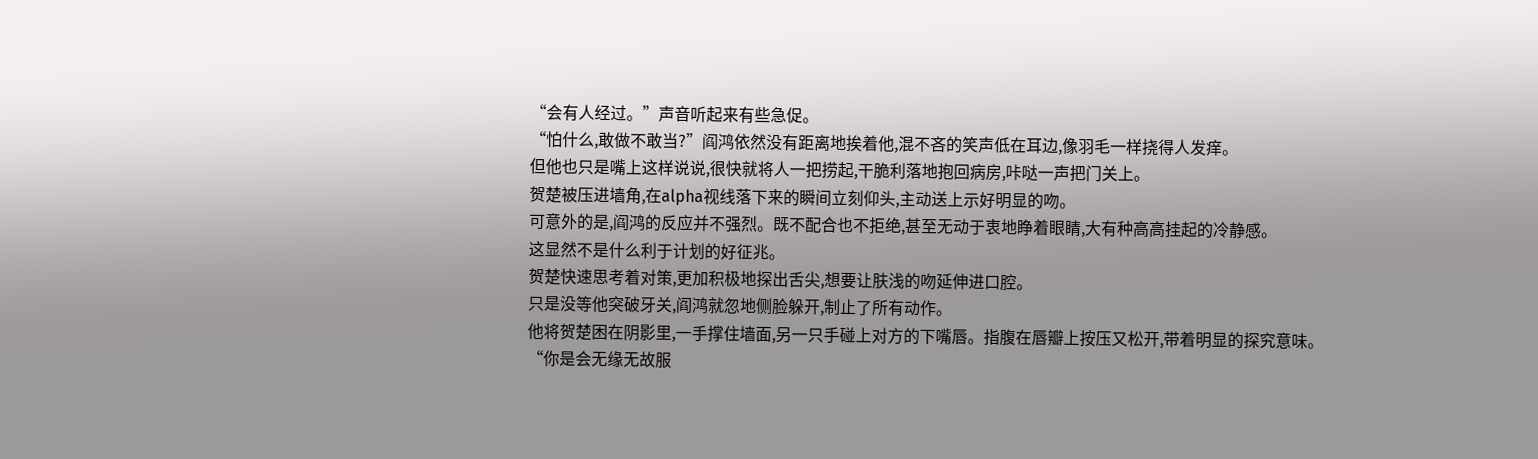“会有人经过。”声音听起来有些急促。
“怕什么,敢做不敢当?”阎鸿依然没有距离地挨着他,混不吝的笑声低在耳边,像羽毛一样挠得人发痒。
但他也只是嘴上这样说说,很快就将人一把捞起,干脆利落地抱回病房,咔哒一声把门关上。
贺楚被压进墙角,在alpha视线落下来的瞬间立刻仰头,主动送上示好明显的吻。
可意外的是,阎鸿的反应并不强烈。既不配合也不拒绝,甚至无动于衷地睁着眼睛,大有种高高挂起的冷静感。
这显然不是什么利于计划的好征兆。
贺楚快速思考着对策,更加积极地探出舌尖,想要让肤浅的吻延伸进口腔。
只是没等他突破牙关,阎鸿就忽地侧脸躲开,制止了所有动作。
他将贺楚困在阴影里,一手撑住墙面,另一只手碰上对方的下嘴唇。指腹在唇瓣上按压又松开,带着明显的探究意味。
“你是会无缘无故服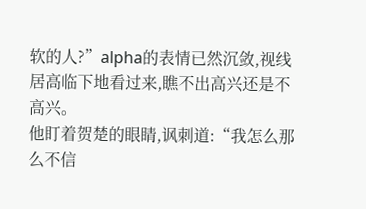软的人?”alpha的表情已然沉敛,视线居高临下地看过来,瞧不出高兴还是不高兴。
他盯着贺楚的眼睛,讽刺道:“我怎么那么不信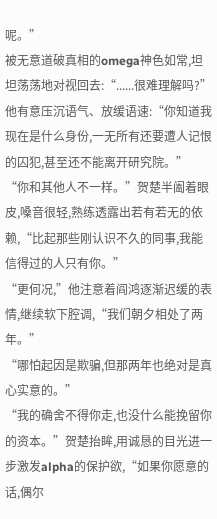呢。”
被无意道破真相的omega神色如常,坦坦荡荡地对视回去:“......很难理解吗?”
他有意压沉语气、放缓语速:“你知道我现在是什么身份,一无所有还要遭人记恨的囚犯,甚至还不能离开研究院。”
“你和其他人不一样。”贺楚半阖着眼皮,嗓音很轻,熟练透露出若有若无的依赖,“比起那些刚认识不久的同事,我能信得过的人只有你。”
“更何况,”他注意着阎鸿逐渐迟缓的表情,继续软下腔调,“我们朝夕相处了两年。”
“哪怕起因是欺骗,但那两年也绝对是真心实意的。”
“我的确舍不得你走,也没什么能挽留你的资本。”贺楚抬眸,用诚恳的目光进一步激发alpha的保护欲,“如果你愿意的话,偶尔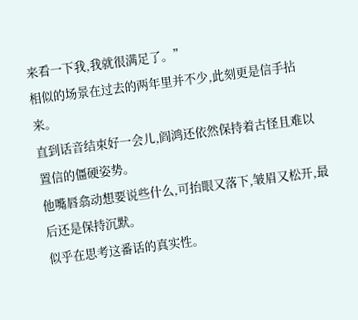来看一下我,我就很满足了。”
相似的场景在过去的两年里并不少,此刻更是信手拈来。
直到话音结束好一会儿,阎鸿还依然保持着古怪且难以置信的僵硬姿势。
他嘴唇翕动想要说些什么,可抬眼又落下,皱眉又松开,最后还是保持沉默。
似乎在思考这番话的真实性。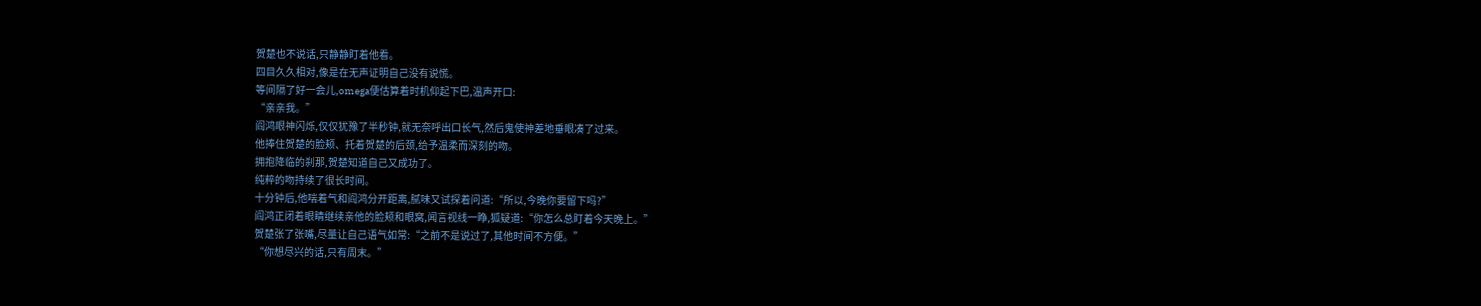贺楚也不说话,只静静盯着他看。
四目久久相对,像是在无声证明自己没有说慌。
等间隔了好一会儿,omega便估算着时机仰起下巴,温声开口:
“亲亲我。”
阎鸿眼神闪烁,仅仅犹豫了半秒钟,就无奈呼出口长气,然后鬼使神差地垂眼凑了过来。
他捧住贺楚的脸颊、托着贺楚的后颈,给予温柔而深刻的吻。
拥抱降临的刹那,贺楚知道自己又成功了。
纯粹的吻持续了很长时间。
十分钟后,他喘着气和阎鸿分开距离,腻味又试探着问道:“所以,今晚你要留下吗?”
阎鸿正闭着眼睛继续亲他的脸颊和眼窝,闻言视线一睁,狐疑道:“你怎么总盯着今天晚上。”
贺楚张了张嘴,尽量让自己语气如常:“之前不是说过了,其他时间不方便。”
“你想尽兴的话,只有周末。”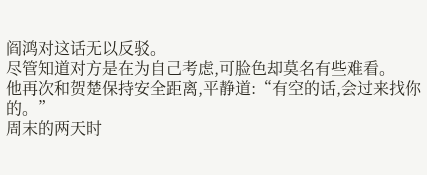阎鸿对这话无以反驳。
尽管知道对方是在为自己考虑,可脸色却莫名有些难看。
他再次和贺楚保持安全距离,平静道:“有空的话,会过来找你的。”
周末的两天时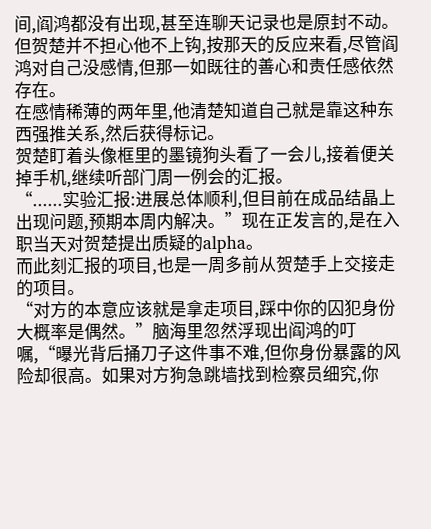间,阎鸿都没有出现,甚至连聊天记录也是原封不动。
但贺楚并不担心他不上钩,按那天的反应来看,尽管阎鸿对自己没感情,但那一如既往的善心和责任感依然存在。
在感情稀薄的两年里,他清楚知道自己就是靠这种东西强推关系,然后获得标记。
贺楚盯着头像框里的墨镜狗头看了一会儿,接着便关掉手机,继续听部门周一例会的汇报。
“......实验汇报:进展总体顺利,但目前在成品结晶上出现问题,预期本周内解决。”现在正发言的,是在入职当天对贺楚提出质疑的alpha。
而此刻汇报的项目,也是一周多前从贺楚手上交接走的项目。
“对方的本意应该就是拿走项目,踩中你的囚犯身份大概率是偶然。”脑海里忽然浮现出阎鸿的叮嘱,“曝光背后捅刀子这件事不难,但你身份暴露的风险却很高。如果对方狗急跳墙找到检察员细究,你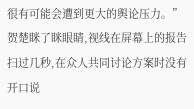很有可能会遭到更大的舆论压力。”
贺楚眯了眯眼睛,视线在屏幕上的报告扫过几秒,在众人共同讨论方案时没有开口说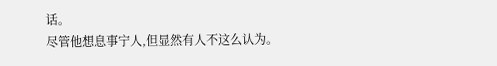话。
尽管他想息事宁人,但显然有人不这么认为。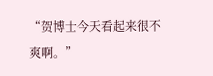“贺博士今天看起来很不爽啊。”